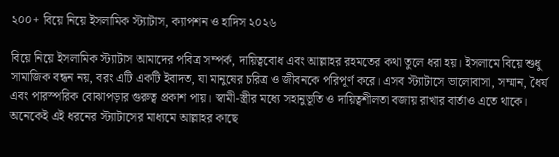২০০+ বিয়ে নিয়ে ইসলামিক স্ট্যাটাস, ক্যাপশন ও হাদিস ২০২৬

বিয়ে নিয়ে ইসলামিক স্ট্যাটাস আমাদের পবিত্র সম্পর্ক, দায়িত্ববোধ এবং আল্লাহর রহমতের কথা তুলে ধরা হয়। ইসলামে বিয়ে শুধু সামাজিক বন্ধন নয়, বরং এটি একটি ইবাদত, যা মানুষের চরিত্র ও জীবনকে পরিপূর্ণ করে। এসব স্ট্যাটাসে ভালোবাসা, সম্মান, ধৈর্য এবং পারস্পরিক বোঝাপড়ার গুরুত্ব প্রকাশ পায়। স্বামী-স্ত্রীর মধ্যে সহানুভূতি ও দায়িত্বশীলতা বজায় রাখার বার্তাও এতে থাকে। অনেকেই এই ধরনের স্ট্যাটাসের মাধ্যমে আল্লাহর কাছে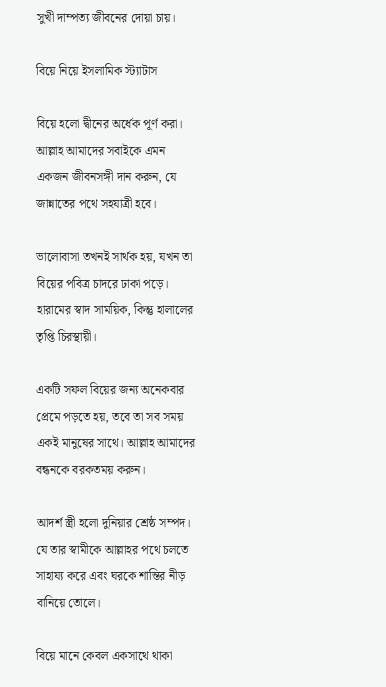সুখী দাম্পত্য জীবনের দোয়া চায়।

বিয়ে নিয়ে ইসলামিক স্ট্যাটাস

বিয়ে হলো দ্বীনের অর্ধেক পূর্ণ করা। আল্লাহ আমাদের সবাইকে এমন একজন জীবনসঙ্গী দান করুন, যে জান্নাতের পথে সহযাত্রী হবে।

ভালোবাসা তখনই সার্থক হয়, যখন তা বিয়ের পবিত্র চাদরে ঢাকা পড়ে। হারামের স্বাদ সাময়িক, কিন্তু হালালের তৃপ্তি চিরস্থায়ী।

একটি সফল বিয়ের জন্য অনেকবার প্রেমে পড়তে হয়, তবে তা সব সময় একই মানুষের সাথে। আল্লাহ আমাদের বন্ধনকে বরকতময় করুন।

আদর্শ স্ত্রী হলো দুনিয়ার শ্রেষ্ঠ সম্পদ। যে তার স্বামীকে আল্লাহর পথে চলতে সাহায্য করে এবং ঘরকে শান্তির নীড় বানিয়ে তোলে।

বিয়ে মানে কেবল একসাথে থাকা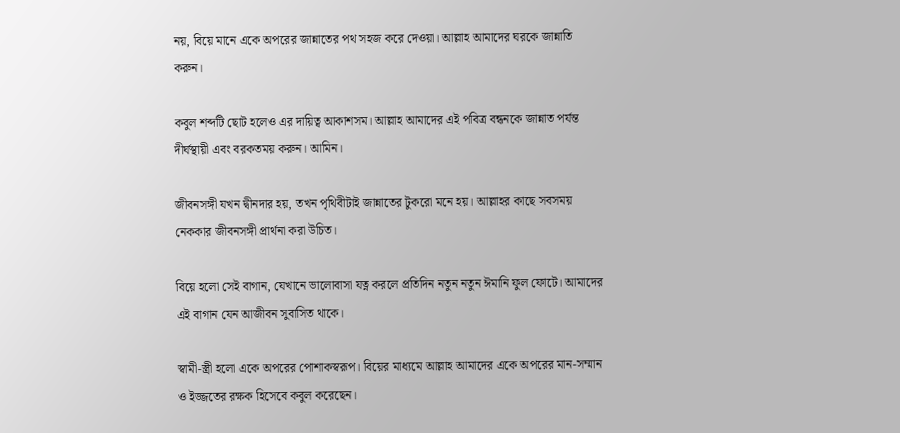নয়, বিয়ে মানে একে অপরের জান্নাতের পথ সহজ করে দেওয়া। আল্লাহ আমাদের ঘরকে জান্নাতি করুন।

কবুল শব্দটি ছোট হলেও এর দায়িত্ব আকাশসম। আল্লাহ আমাদের এই পবিত্র বন্ধনকে জান্নাত পর্যন্ত দীর্ঘস্থায়ী এবং বরকতময় করুন। আমিন।

জীবনসঙ্গী যখন দ্বীনদার হয়, তখন পৃথিবীটাই জান্নাতের টুকরো মনে হয়। আল্লাহর কাছে সবসময় নেককার জীবনসঙ্গী প্রার্থনা করা উচিত।

বিয়ে হলো সেই বাগান, যেখানে ভালোবাসা যত্ন করলে প্রতিদিন নতুন নতুন ঈমানি ফুল ফোটে। আমাদের এই বাগান যেন আজীবন সুবাসিত থাকে।

স্বামী-স্ত্রী হলো একে অপরের পোশাকস্বরূপ। বিয়ের মাধ্যমে আল্লাহ আমাদের একে অপরের মান-সম্মান ও ইজ্জতের রক্ষক হিসেবে কবুল করেছেন।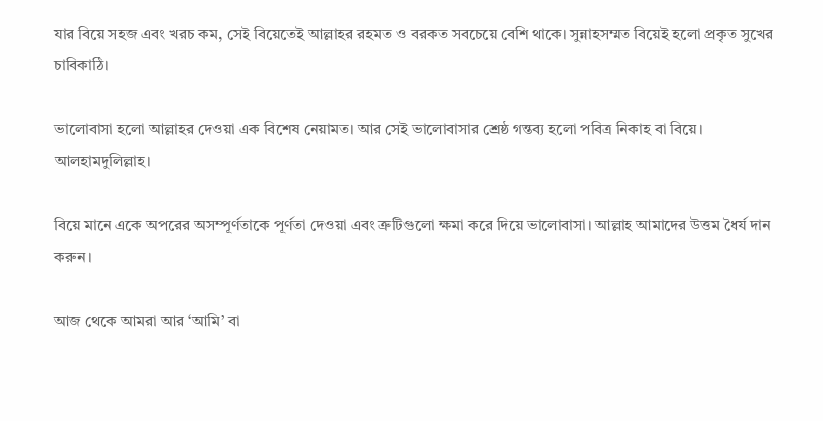যার বিয়ে সহজ এবং খরচ কম, সেই বিয়েতেই আল্লাহর রহমত ও বরকত সবচেয়ে বেশি থাকে। সুন্নাহসম্মত বিয়েই হলো প্রকৃত সুখের চাবিকাঠি।

ভালোবাসা হলো আল্লাহর দেওয়া এক বিশেষ নেয়ামত। আর সেই ভালোবাসার শ্রেষ্ঠ গন্তব্য হলো পবিত্র নিকাহ বা বিয়ে। আলহামদুলিল্লাহ।

বিয়ে মানে একে অপরের অসম্পূর্ণতাকে পূর্ণতা দেওয়া এবং ত্রুটিগুলো ক্ষমা করে দিয়ে ভালোবাসা। আল্লাহ আমাদের উত্তম ধৈর্য দান করুন।

আজ থেকে আমরা আর ‘আমি’ বা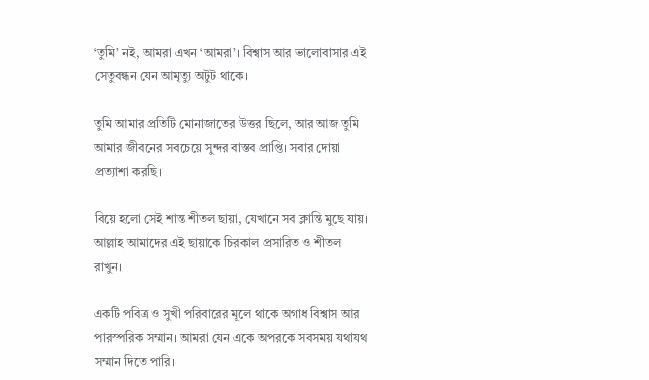‘তুমি’ নই, আমরা এখন ‘আমরা’। বিশ্বাস আর ভালোবাসার এই সেতুবন্ধন যেন আমৃত্যু অটুট থাকে।

তুমি আমার প্রতিটি মোনাজাতের উত্তর ছিলে, আর আজ তুমি আমার জীবনের সবচেয়ে সুন্দর বাস্তব প্রাপ্তি। সবার দোয়া প্রত্যাশা করছি।

বিয়ে হলো সেই শান্ত শীতল ছায়া, যেখানে সব ক্লান্তি মুছে যায়। আল্লাহ আমাদের এই ছায়াকে চিরকাল প্রসারিত ও শীতল রাখুন।

একটি পবিত্র ও সুখী পরিবারের মূলে থাকে অগাধ বিশ্বাস আর পারস্পরিক সম্মান। আমরা যেন একে অপরকে সবসময় যথাযথ সম্মান দিতে পারি।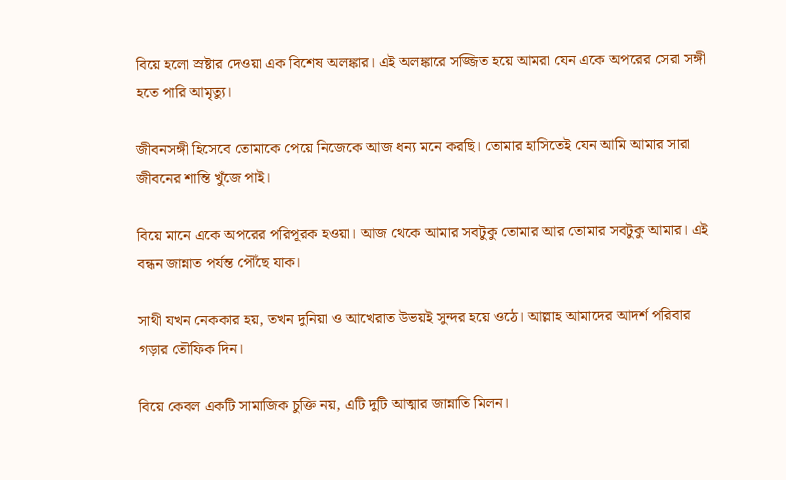বিয়ে হলো স্রষ্টার দেওয়া এক বিশেষ অলঙ্কার। এই অলঙ্কারে সজ্জিত হয়ে আমরা যেন একে অপরের সেরা সঙ্গী হতে পারি আমৃত্যু।

জীবনসঙ্গী হিসেবে তোমাকে পেয়ে নিজেকে আজ ধন্য মনে করছি। তোমার হাসিতেই যেন আমি আমার সারা জীবনের শান্তি খুঁজে পাই।

বিয়ে মানে একে অপরের পরিপূরক হওয়া। আজ থেকে আমার সবটুকু তোমার আর তোমার সবটুকু আমার। এই বন্ধন জান্নাত পর্যন্ত পৌঁছে যাক।

সাথী যখন নেককার হয়, তখন দুনিয়া ও আখেরাত উভয়ই সুন্দর হয়ে ওঠে। আল্লাহ আমাদের আদর্শ পরিবার গড়ার তৌফিক দিন।

বিয়ে কেবল একটি সামাজিক চুক্তি নয়, এটি দুটি আত্মার জান্নাতি মিলন।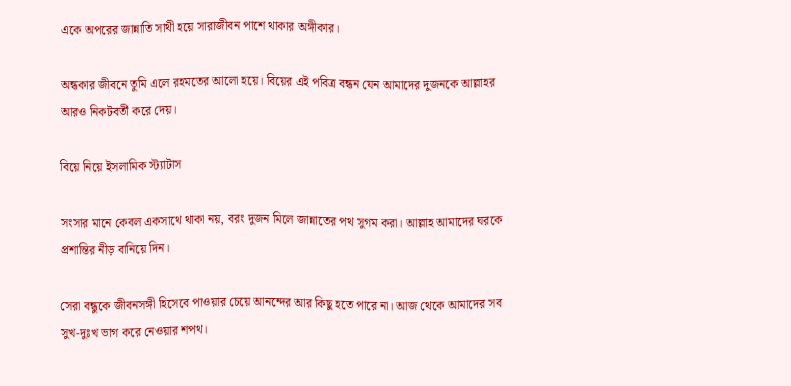একে অপরের জান্নাতি সাথী হয়ে সারাজীবন পাশে থাকার অঙ্গীকার।

অন্ধকার জীবনে তুমি এলে রহমতের আলো হয়ে। বিয়ের এই পবিত্র বন্ধন যেন আমাদের দুজনকে আল্লাহর আরও নিকটবর্তী করে দেয়।

বিয়ে নিয়ে ইসলামিক স্ট্যাটাস

সংসার মানে কেবল একসাথে থাকা নয়, বরং দুজন মিলে জান্নাতের পথ সুগম করা। আল্লাহ আমাদের ঘরকে প্রশান্তির নীড় বানিয়ে দিন।

সেরা বন্ধুকে জীবনসঙ্গী হিসেবে পাওয়ার চেয়ে আনন্দের আর কিছু হতে পারে না। আজ থেকে আমাদের সব সুখ-দুঃখ ভাগ করে নেওয়ার শপথ।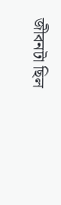জীবনটা ছিল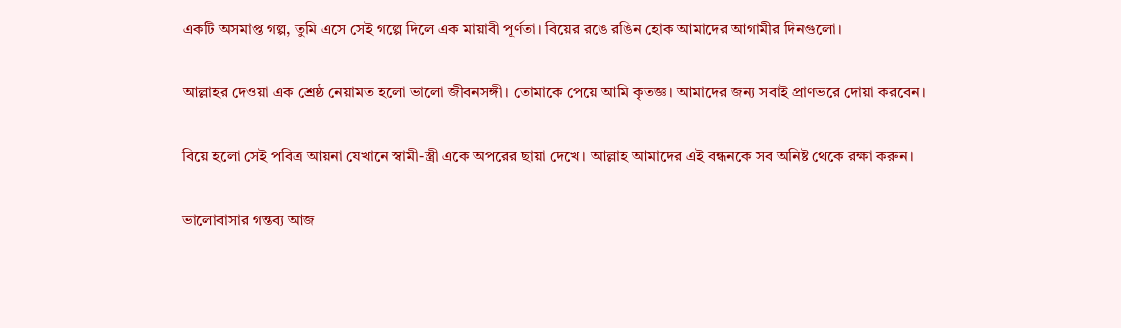একটি অসমাপ্ত গল্প, তুমি এসে সেই গল্পে দিলে এক মায়াবী পূর্ণতা। বিয়ের রঙে রঙিন হোক আমাদের আগামীর দিনগুলো।

আল্লাহর দেওয়া এক শ্রেষ্ঠ নেয়ামত হলো ভালো জীবনসঙ্গী। তোমাকে পেয়ে আমি কৃতজ্ঞ। আমাদের জন্য সবাই প্রাণভরে দোয়া করবেন।

বিয়ে হলো সেই পবিত্র আয়না যেখানে স্বামী-স্ত্রী একে অপরের ছায়া দেখে। আল্লাহ আমাদের এই বন্ধনকে সব অনিষ্ট থেকে রক্ষা করুন।

ভালোবাসার গন্তব্য আজ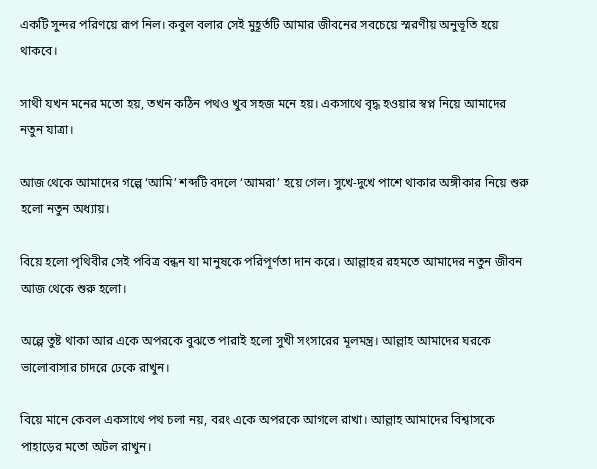একটি সুন্দর পরিণয়ে রূপ নিল। কবুল বলার সেই মুহূর্তটি আমার জীবনের সবচেয়ে স্মরণীয় অনুভূতি হয়ে থাকবে।

সাথী যখন মনের মতো হয়, তখন কঠিন পথও খুব সহজ মনে হয়। একসাথে বৃদ্ধ হওয়ার স্বপ্ন নিয়ে আমাদের নতুন যাত্রা।

আজ থেকে আমাদের গল্পে ‘আমি’ শব্দটি বদলে ‘আমরা’ হয়ে গেল। সুখে-দুখে পাশে থাকার অঙ্গীকার নিয়ে শুরু হলো নতুন অধ্যায়।

বিয়ে হলো পৃথিবীর সেই পবিত্র বন্ধন যা মানুষকে পরিপূর্ণতা দান করে। আল্লাহর রহমতে আমাদের নতুন জীবন আজ থেকে শুরু হলো।

অল্পে তুষ্ট থাকা আর একে অপরকে বুঝতে পারাই হলো সুখী সংসারের মূলমন্ত্র। আল্লাহ আমাদের ঘরকে ভালোবাসার চাদরে ঢেকে রাখুন।

বিয়ে মানে কেবল একসাথে পথ চলা নয়, বরং একে অপরকে আগলে রাখা। আল্লাহ আমাদের বিশ্বাসকে পাহাড়ের মতো অটল রাখুন।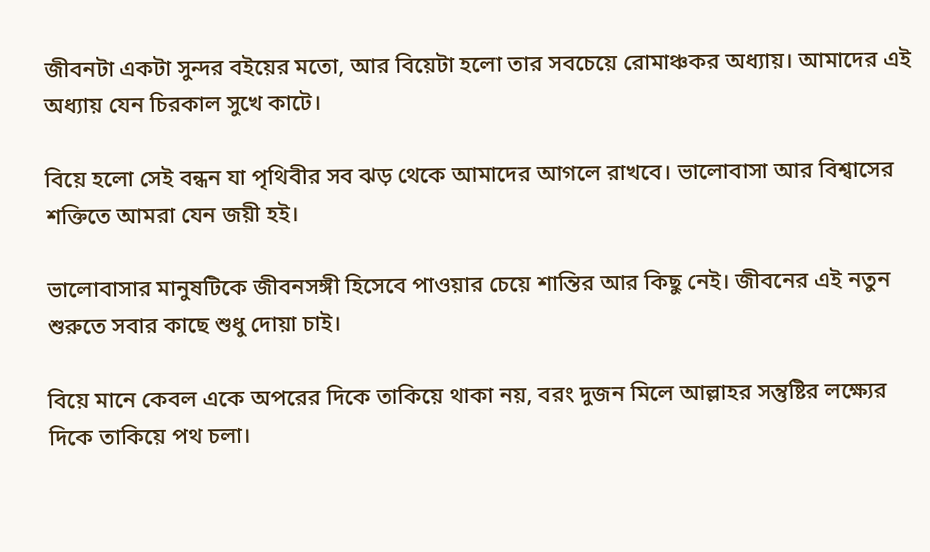জীবনটা একটা সুন্দর বইয়ের মতো, আর বিয়েটা হলো তার সবচেয়ে রোমাঞ্চকর অধ্যায়। আমাদের এই অধ্যায় যেন চিরকাল সুখে কাটে।

বিয়ে হলো সেই বন্ধন যা পৃথিবীর সব ঝড় থেকে আমাদের আগলে রাখবে। ভালোবাসা আর বিশ্বাসের শক্তিতে আমরা যেন জয়ী হই।

ভালোবাসার মানুষটিকে জীবনসঙ্গী হিসেবে পাওয়ার চেয়ে শান্তির আর কিছু নেই। জীবনের এই নতুন শুরুতে সবার কাছে শুধু দোয়া চাই।

বিয়ে মানে কেবল একে অপরের দিকে তাকিয়ে থাকা নয়, বরং দুজন মিলে আল্লাহর সন্তুষ্টির লক্ষ্যের দিকে তাকিয়ে পথ চলা।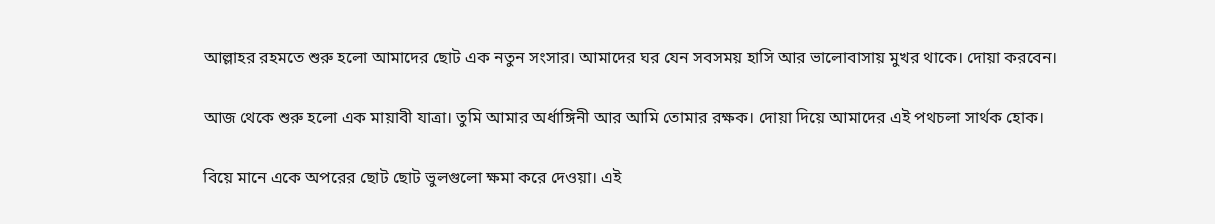আল্লাহর রহমতে শুরু হলো আমাদের ছোট এক নতুন সংসার। আমাদের ঘর যেন সবসময় হাসি আর ভালোবাসায় মুখর থাকে। দোয়া করবেন।

আজ থেকে শুরু হলো এক মায়াবী যাত্রা। তুমি আমার অর্ধাঙ্গিনী আর আমি তোমার রক্ষক। দোয়া দিয়ে আমাদের এই পথচলা সার্থক হোক।

বিয়ে মানে একে অপরের ছোট ছোট ভুলগুলো ক্ষমা করে দেওয়া। এই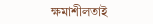ক্ষমাশীলতাই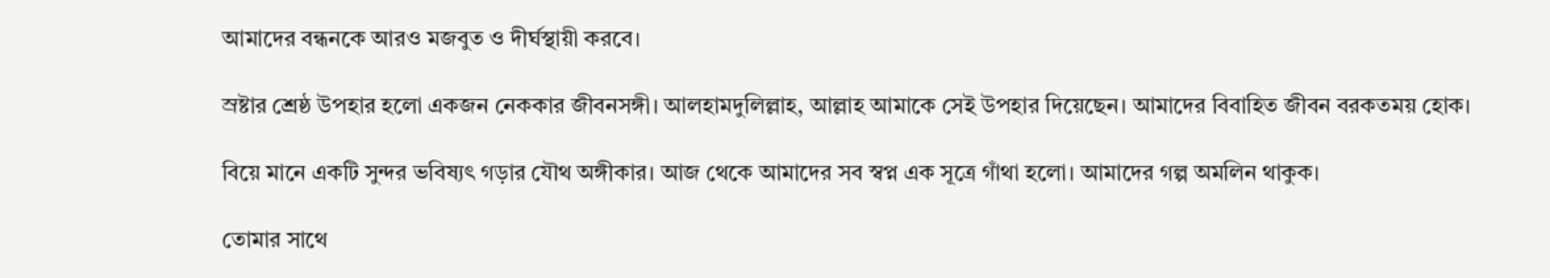আমাদের বন্ধনকে আরও মজবুত ও দীর্ঘস্থায়ী করবে।

স্রষ্টার শ্রেষ্ঠ উপহার হলো একজন নেককার জীবনসঙ্গী। আলহামদুলিল্লাহ, আল্লাহ আমাকে সেই উপহার দিয়েছেন। আমাদের বিবাহিত জীবন বরকতময় হোক।

বিয়ে মানে একটি সুন্দর ভবিষ্যৎ গড়ার যৌথ অঙ্গীকার। আজ থেকে আমাদের সব স্বপ্ন এক সূত্রে গাঁথা হলো। আমাদের গল্প অমলিন থাকুক।

তোমার সাথে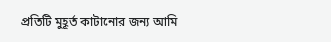প্রতিটি মুহূর্ত কাটানোর জন্য আমি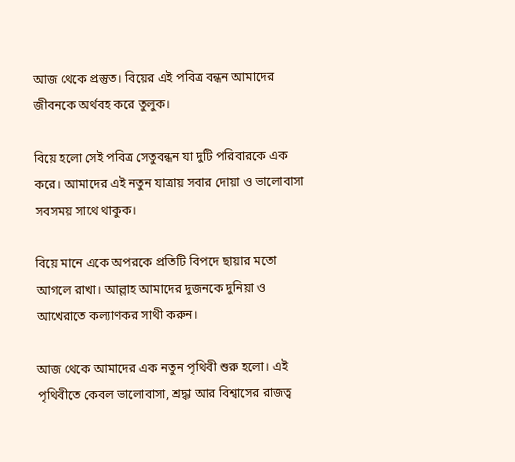আজ থেকে প্রস্তুত। বিয়ের এই পবিত্র বন্ধন আমাদের জীবনকে অর্থবহ করে তুলুক।

বিয়ে হলো সেই পবিত্র সেতুবন্ধন যা দুটি পরিবারকে এক করে। আমাদের এই নতুন যাত্রায় সবার দোয়া ও ভালোবাসা সবসময় সাথে থাকুক।

বিয়ে মানে একে অপরকে প্রতিটি বিপদে ছায়ার মতো আগলে রাখা। আল্লাহ আমাদের দুজনকে দুনিয়া ও আখেরাতে কল্যাণকর সাথী করুন।

আজ থেকে আমাদের এক নতুন পৃথিবী শুরু হলো। এই পৃথিবীতে কেবল ভালোবাসা, শ্রদ্ধা আর বিশ্বাসের রাজত্ব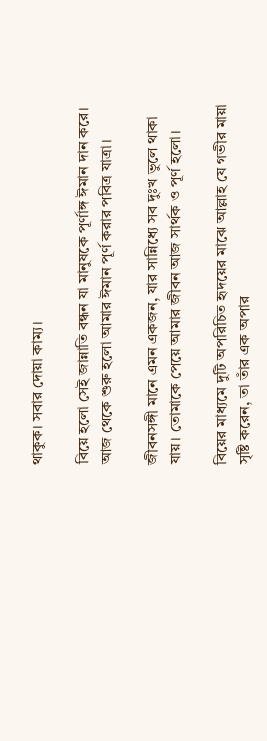থাকুক। সবার দোয়া কাম্য।

বিয়ে হলো সেই জান্নাতি বন্ধন যা মানুষকে পূর্ণাঙ্গ ঈমান দান করে। আজ থেকে শুরু হলো আমার ঈমান পূর্ণ করার পবিত্র যাত্রা।

জীবনসঙ্গী মানে এমন একজন, যার সান্নিধ্যে সব দুঃখ ভুলে থাকা যায়। তোমাকে পেয়ে আমার জীবন আজ সার্থক ও পূর্ণ হলো।

বিয়ের মাধ্যমে দুটি অপরিচিত হৃদয়ের মাঝে আল্লাহ যে গভীর মায়া সৃষ্টি করেন, তা তাঁর এক অপার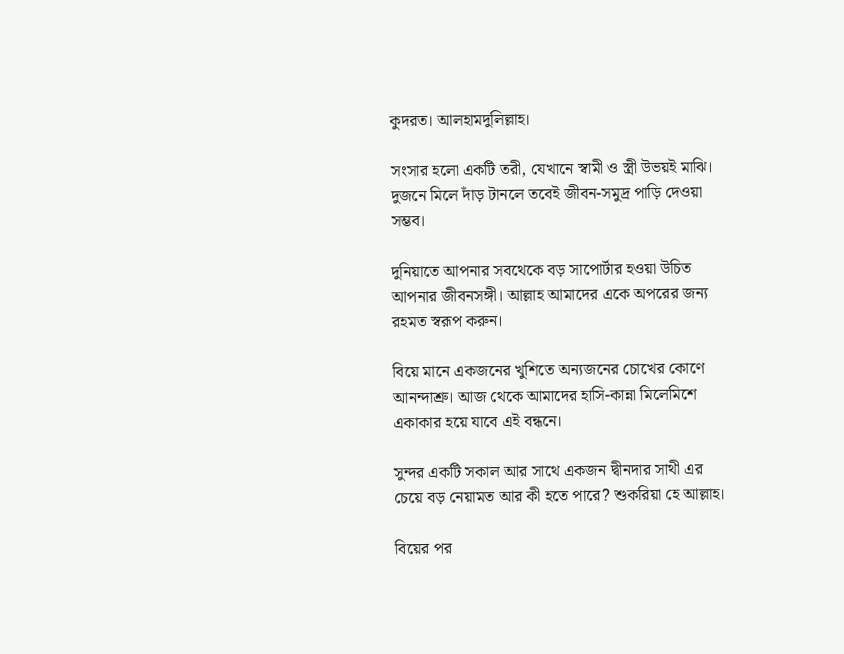কুদরত। আলহামদুলিল্লাহ।

সংসার হলো একটি তরী, যেখানে স্বামী ও স্ত্রী উভয়ই মাঝি। দুজনে মিলে দাঁড় টানলে তবেই জীবন-সমুদ্র পাড়ি দেওয়া সম্ভব।

দুনিয়াতে আপনার সবথেকে বড় সাপোর্টার হওয়া উচিত আপনার জীবনসঙ্গী। আল্লাহ আমাদের একে অপরের জন্য রহমত স্বরূপ করুন।

বিয়ে মানে একজনের খুশিতে অন্যজনের চোখের কোণে আনন্দাশ্রু। আজ থেকে আমাদের হাসি-কান্না মিলেমিশে একাকার হয়ে যাবে এই বন্ধনে।

সুন্দর একটি সকাল আর সাথে একজন দ্বীনদার সাথী এর চেয়ে বড় নেয়ামত আর কী হতে পারে? শুকরিয়া হে আল্লাহ।

বিয়ের পর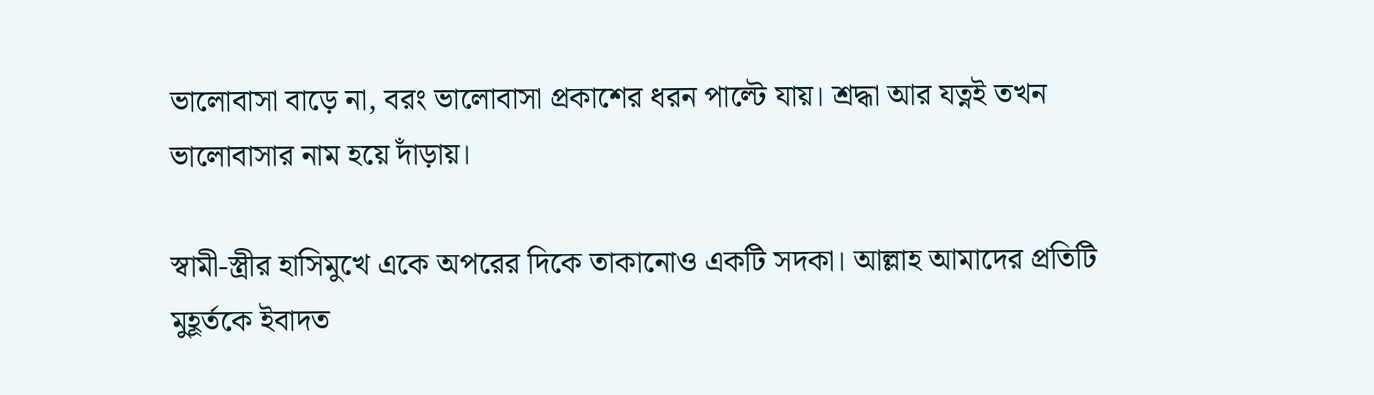ভালোবাসা বাড়ে না, বরং ভালোবাসা প্রকাশের ধরন পাল্টে যায়। শ্রদ্ধা আর যত্নই তখন ভালোবাসার নাম হয়ে দাঁড়ায়।

স্বামী-স্ত্রীর হাসিমুখে একে অপরের দিকে তাকানোও একটি সদকা। আল্লাহ আমাদের প্রতিটি মুহূর্তকে ইবাদত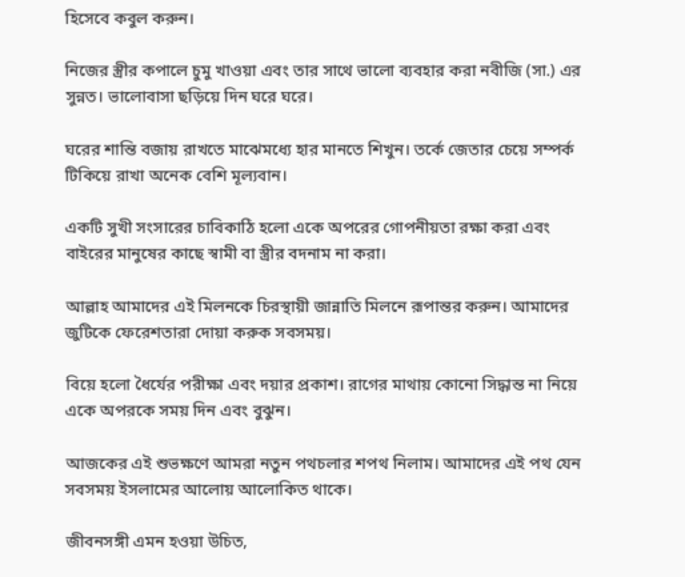হিসেবে কবুল করুন।

নিজের স্ত্রীর কপালে চুমু খাওয়া এবং তার সাথে ভালো ব্যবহার করা নবীজি (সা.) এর সুন্নত। ভালোবাসা ছড়িয়ে দিন ঘরে ঘরে।

ঘরের শান্তি বজায় রাখতে মাঝেমধ্যে হার মানতে শিখুন। তর্কে জেতার চেয়ে সম্পর্ক টিকিয়ে রাখা অনেক বেশি মূল্যবান।

একটি সুখী সংসারের চাবিকাঠি হলো একে অপরের গোপনীয়তা রক্ষা করা এবং বাইরের মানুষের কাছে স্বামী বা স্ত্রীর বদনাম না করা।

আল্লাহ আমাদের এই মিলনকে চিরস্থায়ী জান্নাতি মিলনে রূপান্তর করুন। আমাদের জুটিকে ফেরেশতারা দোয়া করুক সবসময়।

বিয়ে হলো ধৈর্যের পরীক্ষা এবং দয়ার প্রকাশ। রাগের মাথায় কোনো সিদ্ধান্ত না নিয়ে একে অপরকে সময় দিন এবং বুঝুন।

আজকের এই শুভক্ষণে আমরা নতুন পথচলার শপথ নিলাম। আমাদের এই পথ যেন সবসময় ইসলামের আলোয় আলোকিত থাকে।

জীবনসঙ্গী এমন হওয়া উচিত,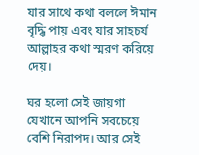যার সাথে কথা বললে ঈমান বৃদ্ধি পায় এবং যার সাহচর্য আল্লাহর কথা স্মরণ করিয়ে দেয়।

ঘর হলো সেই জায়গা যেখানে আপনি সবচেয়ে বেশি নিরাপদ। আর সেই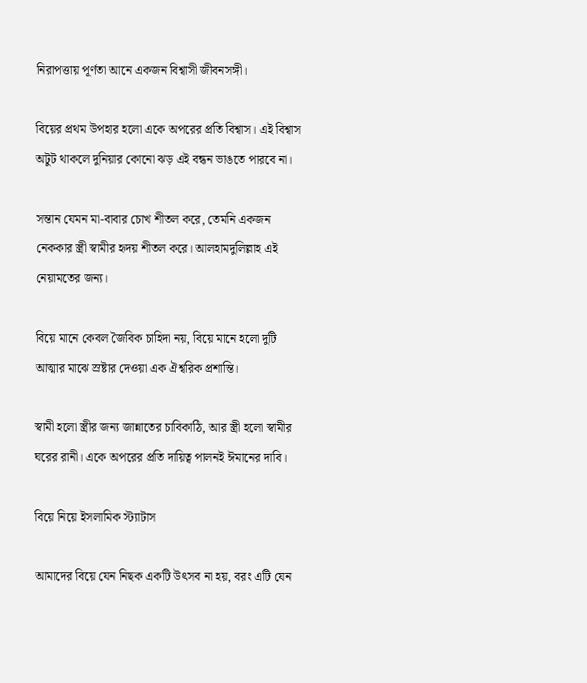নিরাপত্তায় পূর্ণতা আনে একজন বিশ্বাসী জীবনসঙ্গী।

বিয়ের প্রথম উপহার হলো একে অপরের প্রতি বিশ্বাস। এই বিশ্বাস অটুট থাকলে দুনিয়ার কোনো ঝড় এই বন্ধন ভাঙতে পারবে না।

সন্তান যেমন মা-বাবার চোখ শীতল করে, তেমনি একজন নেককার স্ত্রী স্বামীর হৃদয় শীতল করে। আলহামদুলিল্লাহ এই নেয়ামতের জন্য।

বিয়ে মানে কেবল জৈবিক চাহিদা নয়, বিয়ে মানে হলো দুটি আত্মার মাঝে স্রষ্টার দেওয়া এক ঐশ্বরিক প্রশান্তি।

স্বামী হলো স্ত্রীর জন্য জান্নাতের চাবিকাঠি, আর স্ত্রী হলো স্বামীর ঘরের রানী। একে অপরের প্রতি দায়িত্ব পালনই ঈমানের দাবি।

বিয়ে নিয়ে ইসলামিক স্ট্যাটাস

আমাদের বিয়ে যেন নিছক একটি উৎসব না হয়, বরং এটি যেন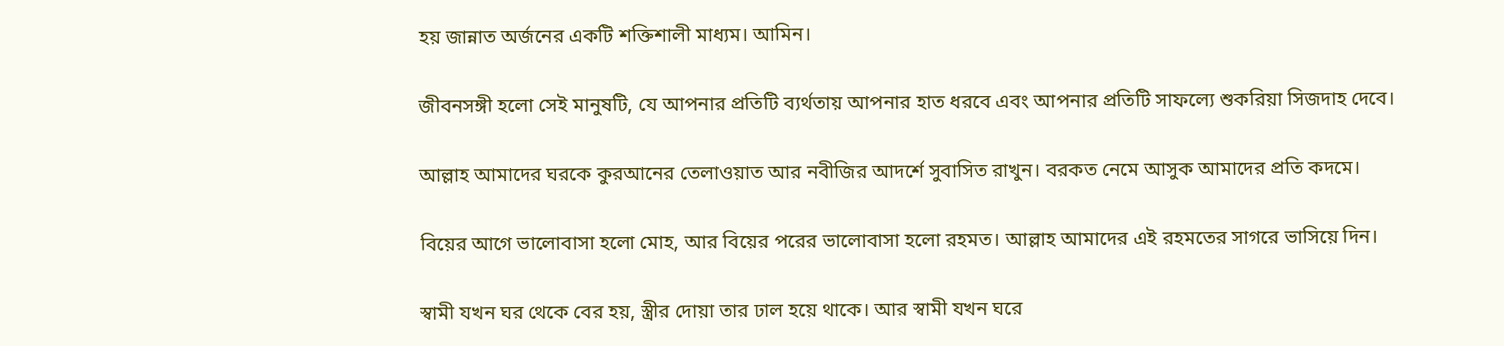হয় জান্নাত অর্জনের একটি শক্তিশালী মাধ্যম। আমিন।

জীবনসঙ্গী হলো সেই মানুষটি, যে আপনার প্রতিটি ব্যর্থতায় আপনার হাত ধরবে এবং আপনার প্রতিটি সাফল্যে শুকরিয়া সিজদাহ দেবে।

আল্লাহ আমাদের ঘরকে কুরআনের তেলাওয়াত আর নবীজির আদর্শে সুবাসিত রাখুন। বরকত নেমে আসুক আমাদের প্রতি কদমে।

বিয়ের আগে ভালোবাসা হলো মোহ, আর বিয়ের পরের ভালোবাসা হলো রহমত। আল্লাহ আমাদের এই রহমতের সাগরে ভাসিয়ে দিন।

স্বামী যখন ঘর থেকে বের হয়, স্ত্রীর দোয়া তার ঢাল হয়ে থাকে। আর স্বামী যখন ঘরে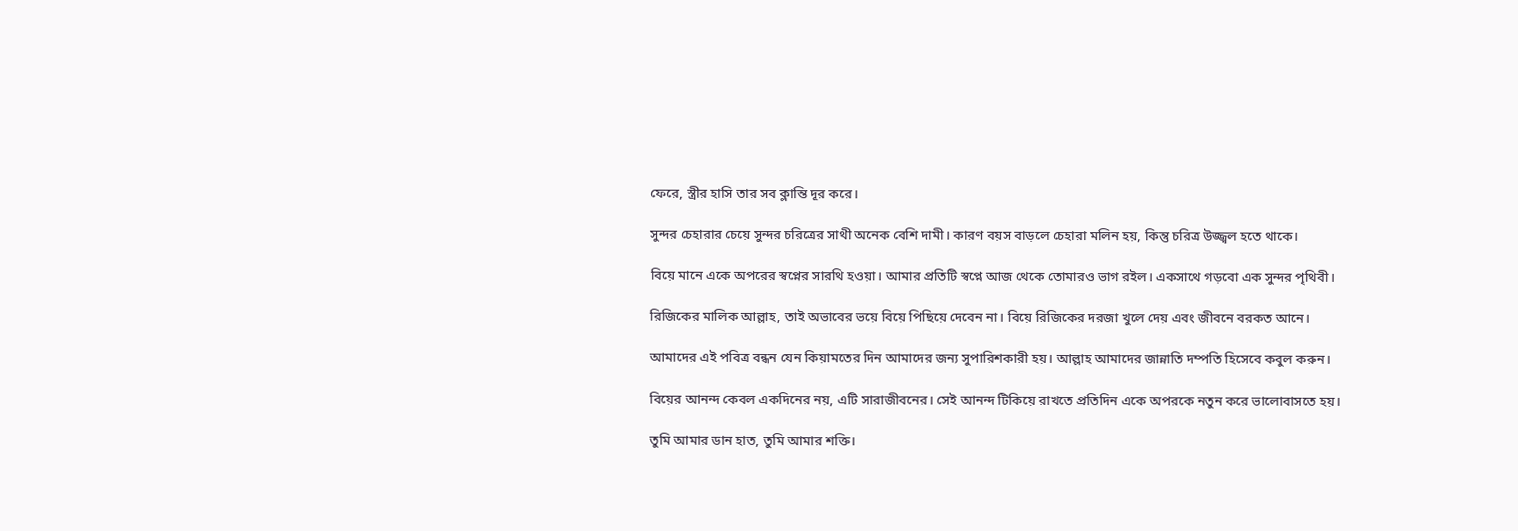ফেরে, স্ত্রীর হাসি তার সব ক্লান্তি দূর করে।

সুন্দর চেহারার চেয়ে সুন্দর চরিত্রের সাথী অনেক বেশি দামী। কারণ বয়স বাড়লে চেহারা মলিন হয়, কিন্তু চরিত্র উজ্জ্বল হতে থাকে।

বিয়ে মানে একে অপরের স্বপ্নের সারথি হওয়া। আমার প্রতিটি স্বপ্নে আজ থেকে তোমারও ভাগ রইল। একসাথে গড়বো এক সুন্দর পৃথিবী।

রিজিকের মালিক আল্লাহ, তাই অভাবের ভয়ে বিয়ে পিছিয়ে দেবেন না। বিয়ে রিজিকের দরজা খুলে দেয় এবং জীবনে বরকত আনে।

আমাদের এই পবিত্র বন্ধন যেন কিয়ামতের দিন আমাদের জন্য সুপারিশকারী হয়। আল্লাহ আমাদের জান্নাতি দম্পতি হিসেবে কবুল করুন।

বিয়ের আনন্দ কেবল একদিনের নয়, এটি সারাজীবনের। সেই আনন্দ টিকিয়ে রাখতে প্রতিদিন একে অপরকে নতুন করে ভালোবাসতে হয়।

তুমি আমার ডান হাত, তুমি আমার শক্তি।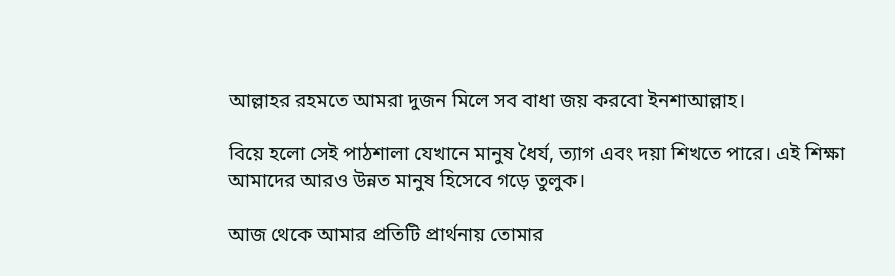আল্লাহর রহমতে আমরা দুজন মিলে সব বাধা জয় করবো ইনশাআল্লাহ।

বিয়ে হলো সেই পাঠশালা যেখানে মানুষ ধৈর্য, ত্যাগ এবং দয়া শিখতে পারে। এই শিক্ষা আমাদের আরও উন্নত মানুষ হিসেবে গড়ে তুলুক।

আজ থেকে আমার প্রতিটি প্রার্থনায় তোমার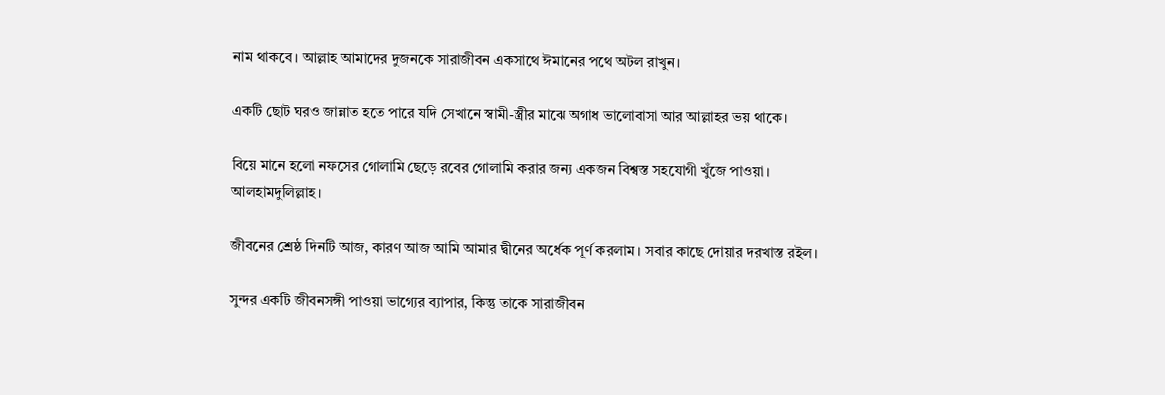নাম থাকবে। আল্লাহ আমাদের দুজনকে সারাজীবন একসাথে ঈমানের পথে অটল রাখুন।

একটি ছোট ঘরও জান্নাত হতে পারে যদি সেখানে স্বামী-স্ত্রীর মাঝে অগাধ ভালোবাসা আর আল্লাহর ভয় থাকে।

বিয়ে মানে হলো নফসের গোলামি ছেড়ে রবের গোলামি করার জন্য একজন বিশ্বস্ত সহযোগী খুঁজে পাওয়া। আলহামদুলিল্লাহ।

জীবনের শ্রেষ্ঠ দিনটি আজ, কারণ আজ আমি আমার দ্বীনের অর্ধেক পূর্ণ করলাম। সবার কাছে দোয়ার দরখাস্ত রইল।

সুন্দর একটি জীবনসঙ্গী পাওয়া ভাগ্যের ব্যাপার, কিন্তু তাকে সারাজীবন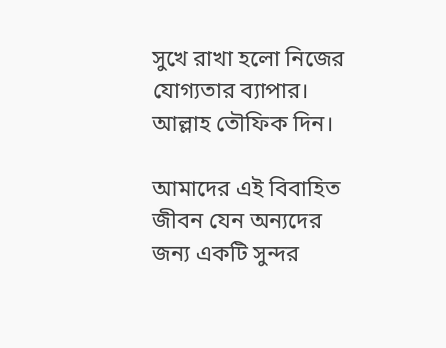সুখে রাখা হলো নিজের যোগ্যতার ব্যাপার। আল্লাহ তৌফিক দিন।

আমাদের এই বিবাহিত জীবন যেন অন্যদের জন্য একটি সুন্দর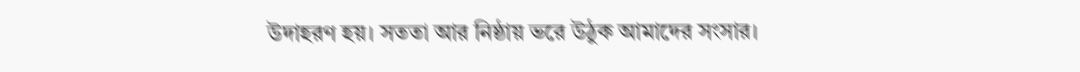উদাহরণ হয়। সততা আর নিষ্ঠায় ভরে উঠুক আমাদের সংসার।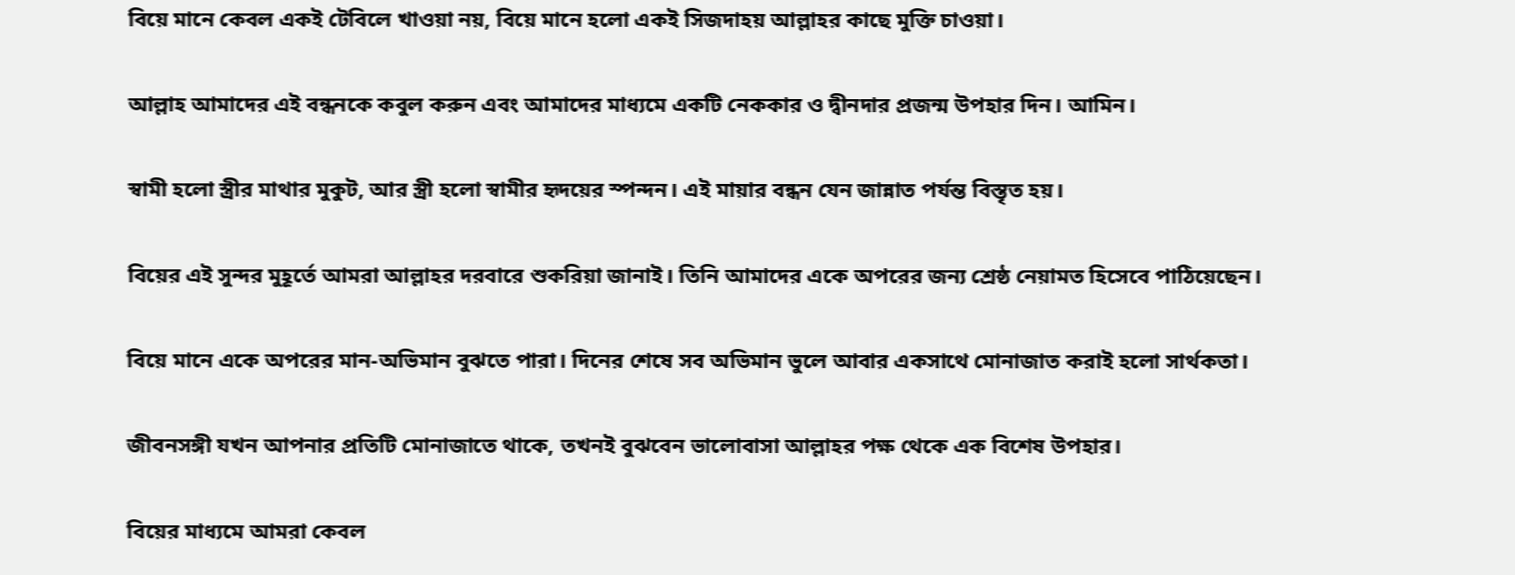বিয়ে মানে কেবল একই টেবিলে খাওয়া নয়, বিয়ে মানে হলো একই সিজদাহয় আল্লাহর কাছে মুক্তি চাওয়া।

আল্লাহ আমাদের এই বন্ধনকে কবুল করুন এবং আমাদের মাধ্যমে একটি নেককার ও দ্বীনদার প্রজন্ম উপহার দিন। আমিন।

স্বামী হলো স্ত্রীর মাথার মুকুট, আর স্ত্রী হলো স্বামীর হৃদয়ের স্পন্দন। এই মায়ার বন্ধন যেন জান্নাত পর্যন্ত বিস্তৃত হয়।

বিয়ের এই সুন্দর মুহূর্তে আমরা আল্লাহর দরবারে শুকরিয়া জানাই। তিনি আমাদের একে অপরের জন্য শ্রেষ্ঠ নেয়ামত হিসেবে পাঠিয়েছেন।

বিয়ে মানে একে অপরের মান-অভিমান বুঝতে পারা। দিনের শেষে সব অভিমান ভুলে আবার একসাথে মোনাজাত করাই হলো সার্থকতা।

জীবনসঙ্গী যখন আপনার প্রতিটি মোনাজাতে থাকে, তখনই বুঝবেন ভালোবাসা আল্লাহর পক্ষ থেকে এক বিশেষ উপহার।

বিয়ের মাধ্যমে আমরা কেবল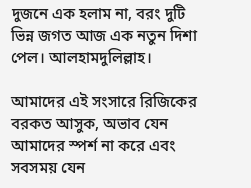দুজনে এক হলাম না, বরং দুটি ভিন্ন জগত আজ এক নতুন দিশা পেল। আলহামদুলিল্লাহ।

আমাদের এই সংসারে রিজিকের বরকত আসুক, অভাব যেন আমাদের স্পর্শ না করে এবং সবসময় যেন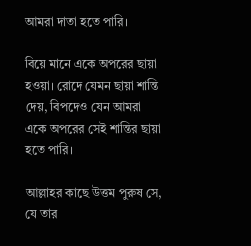আমরা দাতা হতে পারি।

বিয়ে মানে একে অপরের ছায়া হওয়া। রোদে যেমন ছায়া শান্তি দেয়, বিপদেও যেন আমরা একে অপরের সেই শান্তির ছায়া হতে পারি।

আল্লাহর কাছে উত্তম পুরুষ সে, যে তার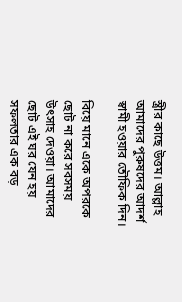স্ত্রীর কাছে উত্তম। আল্লাহ আমাদের পুরুষদের আদর্শ স্বামী হওয়ার তৌফিক দিন।

বিয়ে মানে একে অপরকে ছোট না করে সবসময় উৎসাহ দেওয়া। আমাদের ছোট এই ঘর যেন হয় সফলতার এক বড়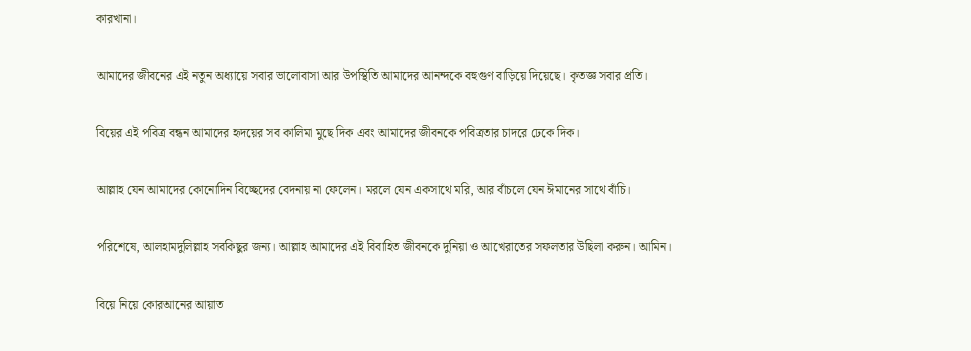কারখানা।

আমাদের জীবনের এই নতুন অধ্যায়ে সবার ভালোবাসা আর উপস্থিতি আমাদের আনন্দকে বহুগুণ বাড়িয়ে দিয়েছে। কৃতজ্ঞ সবার প্রতি।

বিয়ের এই পবিত্র বন্ধন আমাদের হৃদয়ের সব কালিমা মুছে দিক এবং আমাদের জীবনকে পবিত্রতার চাদরে ঢেকে দিক।

আল্লাহ যেন আমাদের কোনোদিন বিচ্ছেদের বেদনায় না ফেলেন। মরলে যেন একসাথে মরি, আর বাঁচলে যেন ঈমানের সাথে বাঁচি।

পরিশেষে, আলহামদুলিল্লাহ সবকিছুর জন্য। আল্লাহ আমাদের এই বিবাহিত জীবনকে দুনিয়া ও আখেরাতের সফলতার উছিলা করুন। আমিন।

বিয়ে নিয়ে কোরআনের আয়াত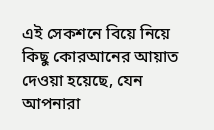এই সেকশনে বিয়ে নিয়ে কিছু কোরআনের আয়াত দেওয়া হয়েছে, যেন আপনারা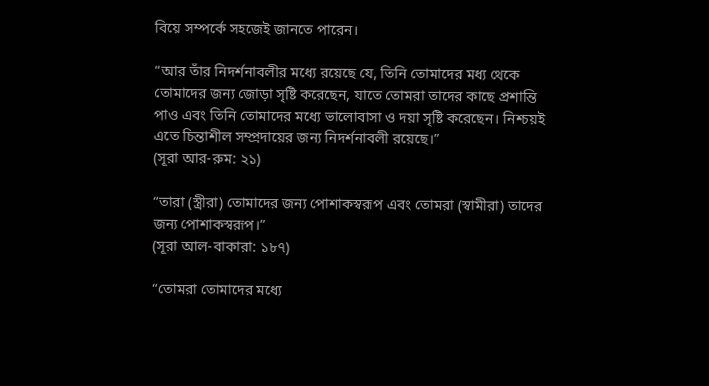বিয়ে সম্পর্কে সহজেই জানতে পারেন।

“আর তাঁর নিদর্শনাবলীর মধ্যে রয়েছে যে, তিনি তোমাদের মধ্য থেকে তোমাদের জন্য জোড়া সৃষ্টি করেছেন, যাতে তোমরা তাদের কাছে প্রশান্তি পাও এবং তিনি তোমাদের মধ্যে ভালোবাসা ও দয়া সৃষ্টি করেছেন। নিশ্চয়ই এতে চিন্তাশীল সম্প্রদায়ের জন্য নিদর্শনাবলী রয়েছে।”
(সূরা আর-রুম: ২১)

“তারা (স্ত্রীরা) তোমাদের জন্য পোশাকস্বরূপ এবং তোমরা (স্বামীরা) তাদের জন্য পোশাকস্বরূপ।”
(সূরা আল-বাকারা: ১৮৭)

“তোমরা তোমাদের মধ্যে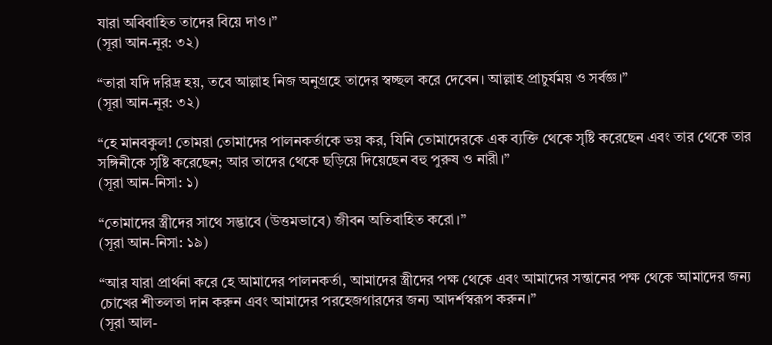যারা অবিবাহিত তাদের বিয়ে দাও।”
(সূরা আন-নূর: ৩২)

“তারা যদি দরিদ্র হয়, তবে আল্লাহ নিজ অনুগ্রহে তাদের স্বচ্ছল করে দেবেন। আল্লাহ প্রাচুর্যময় ও সর্বজ্ঞ।”
(সূরা আন-নূর: ৩২)

“হে মানবকুল! তোমরা তোমাদের পালনকর্তাকে ভয় কর, যিনি তোমাদেরকে এক ব্যক্তি থেকে সৃষ্টি করেছেন এবং তার থেকে তার সঙ্গিনীকে সৃষ্টি করেছেন; আর তাদের থেকে ছড়িয়ে দিয়েছেন বহু পুরুষ ও নারী।”
(সূরা আন-নিসা: ১)

“তোমাদের স্ত্রীদের সাথে সদ্ভাবে (উত্তমভাবে) জীবন অতিবাহিত করো।”
(সূরা আন-নিসা: ১৯)

“আর যারা প্রার্থনা করে হে আমাদের পালনকর্তা, আমাদের স্ত্রীদের পক্ষ থেকে এবং আমাদের সন্তানের পক্ষ থেকে আমাদের জন্য চোখের শীতলতা দান করুন এবং আমাদের পরহেজগারদের জন্য আদর্শস্বরূপ করুন।”
(সূরা আল-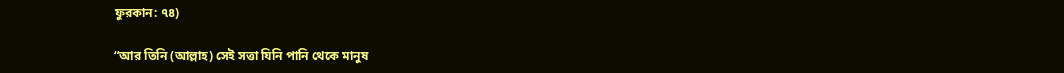ফুরকান: ৭৪)

“আর তিনি (আল্লাহ) সেই সত্তা যিনি পানি থেকে মানুষ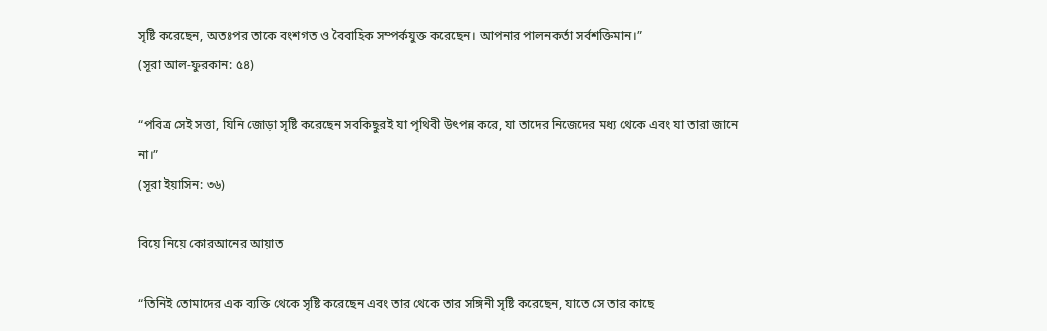সৃষ্টি করেছেন, অতঃপর তাকে বংশগত ও বৈবাহিক সম্পর্কযুক্ত করেছেন। আপনার পালনকর্তা সর্বশক্তিমান।”
(সূরা আল-ফুরকান: ৫৪)

“পবিত্র সেই সত্তা, যিনি জোড়া সৃষ্টি করেছেন সবকিছুরই যা পৃথিবী উৎপন্ন করে, যা তাদের নিজেদের মধ্য থেকে এবং যা তারা জানে না।”
(সূরা ইয়াসিন: ৩৬)

বিয়ে নিয়ে কোরআনের আয়াত

“তিনিই তোমাদের এক ব্যক্তি থেকে সৃষ্টি করেছেন এবং তার থেকে তার সঙ্গিনী সৃষ্টি করেছেন, যাতে সে তার কাছে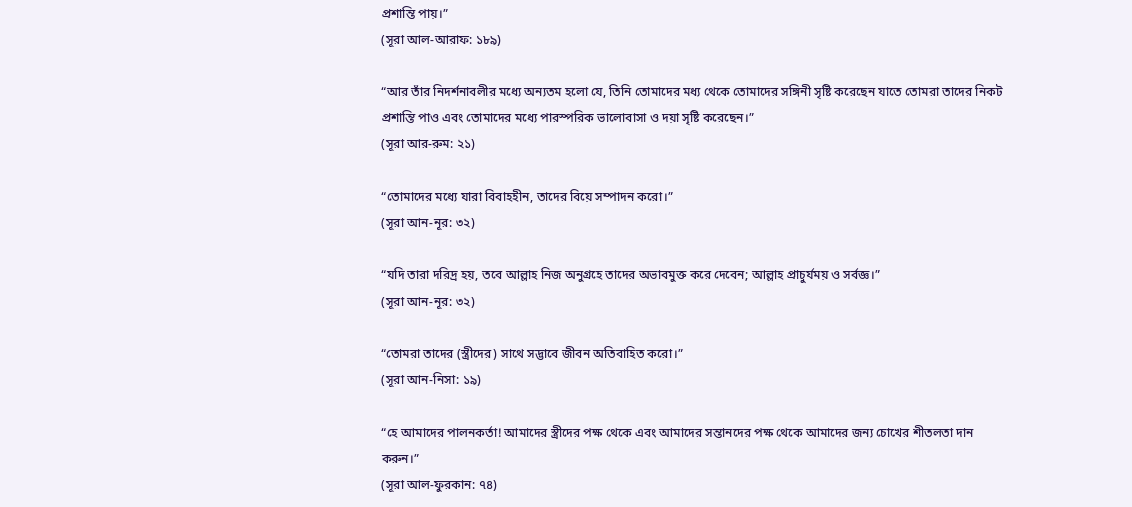প্রশান্তি পায়।”
(সূরা আল-আরাফ: ১৮৯)

“আর তাঁর নিদর্শনাবলীর মধ্যে অন্যতম হলো যে, তিনি তোমাদের মধ্য থেকে তোমাদের সঙ্গিনী সৃষ্টি করেছেন যাতে তোমরা তাদের নিকট প্রশান্তি পাও এবং তোমাদের মধ্যে পারস্পরিক ভালোবাসা ও দয়া সৃষ্টি করেছেন।”
(সূরা আর-রুম: ২১)

“তোমাদের মধ্যে যারা বিবাহহীন, তাদের বিয়ে সম্পাদন করো।”
(সূরা আন-নূর: ৩২)

“যদি তারা দরিদ্র হয়, তবে আল্লাহ নিজ অনুগ্রহে তাদের অভাবমুক্ত করে দেবেন; আল্লাহ প্রাচুর্যময় ও সর্বজ্ঞ।”
(সূরা আন-নূর: ৩২)

“তোমরা তাদের (স্ত্রীদের) সাথে সদ্ভাবে জীবন অতিবাহিত করো।”
(সূরা আন-নিসা: ১৯)

“হে আমাদের পালনকর্তা! আমাদের স্ত্রীদের পক্ষ থেকে এবং আমাদের সন্তানদের পক্ষ থেকে আমাদের জন্য চোখের শীতলতা দান করুন।”
(সূরা আল-ফুরকান: ৭৪)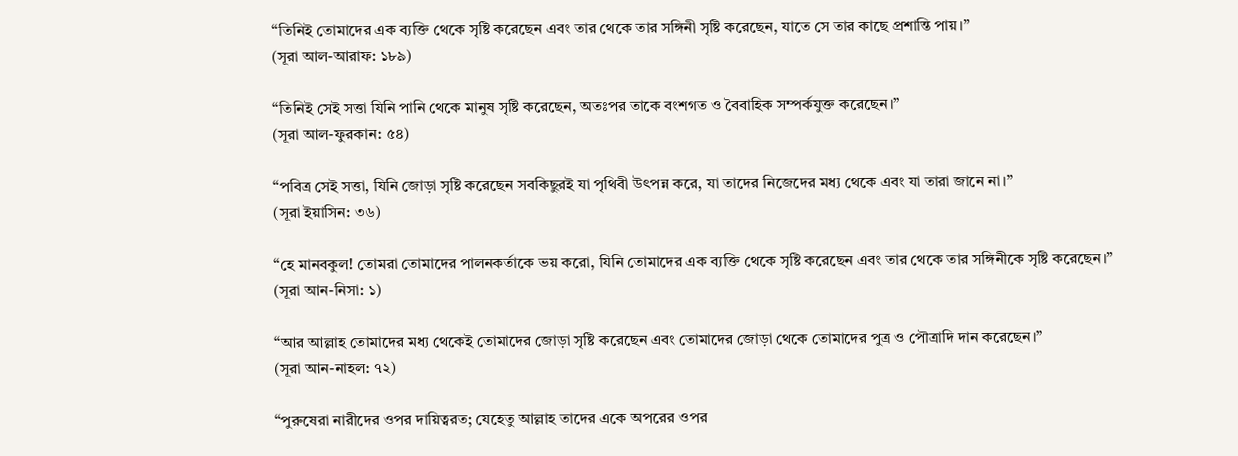“তিনিই তোমাদের এক ব্যক্তি থেকে সৃষ্টি করেছেন এবং তার থেকে তার সঙ্গিনী সৃষ্টি করেছেন, যাতে সে তার কাছে প্রশান্তি পায়।”
(সূরা আল-আরাফ: ১৮৯)

“তিনিই সেই সত্তা যিনি পানি থেকে মানুষ সৃষ্টি করেছেন, অতঃপর তাকে বংশগত ও বৈবাহিক সম্পর্কযুক্ত করেছেন।”
(সূরা আল-ফুরকান: ৫৪)

“পবিত্র সেই সত্তা, যিনি জোড়া সৃষ্টি করেছেন সবকিছুরই যা পৃথিবী উৎপন্ন করে, যা তাদের নিজেদের মধ্য থেকে এবং যা তারা জানে না।”
(সূরা ইয়াসিন: ৩৬)

“হে মানবকুল! তোমরা তোমাদের পালনকর্তাকে ভয় করো, যিনি তোমাদের এক ব্যক্তি থেকে সৃষ্টি করেছেন এবং তার থেকে তার সঙ্গিনীকে সৃষ্টি করেছেন।”
(সূরা আন-নিসা: ১)

“আর আল্লাহ তোমাদের মধ্য থেকেই তোমাদের জোড়া সৃষ্টি করেছেন এবং তোমাদের জোড়া থেকে তোমাদের পুত্র ও পৌত্রাদি দান করেছেন।”
(সূরা আন-নাহল: ৭২)

“পুরুষেরা নারীদের ওপর দায়িত্বরত; যেহেতু আল্লাহ তাদের একে অপরের ওপর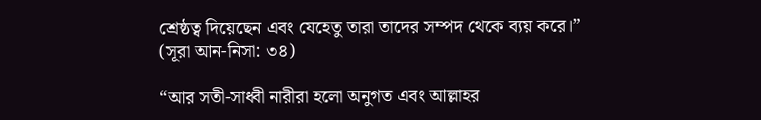শ্রেষ্ঠত্ব দিয়েছেন এবং যেহেতু তারা তাদের সম্পদ থেকে ব্যয় করে।”
(সূরা আন-নিসা: ৩৪)

“আর সতী-সাধ্বী নারীরা হলো অনুগত এবং আল্লাহর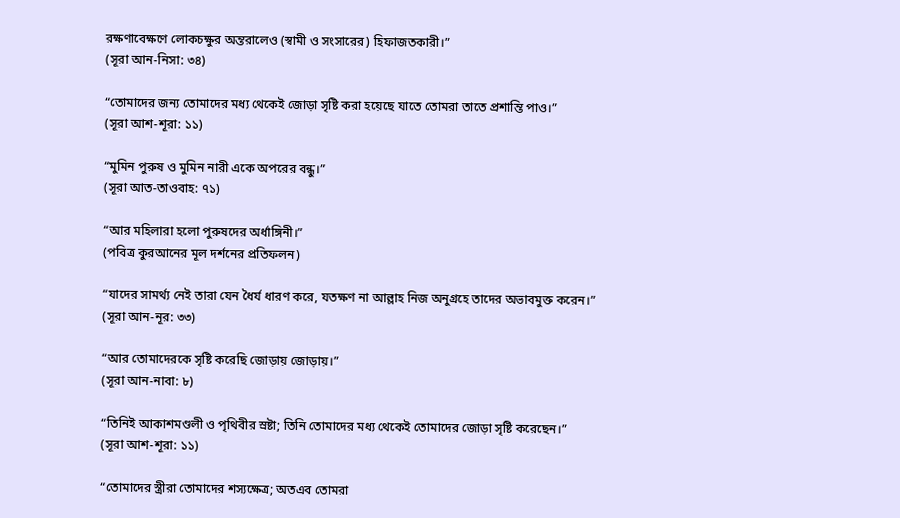রক্ষণাবেক্ষণে লোকচক্ষুর অন্তরালেও (স্বামী ও সংসারের) হিফাজতকারী।”
(সূরা আন-নিসা: ৩৪)

“তোমাদের জন্য তোমাদের মধ্য থেকেই জোড়া সৃষ্টি করা হয়েছে যাতে তোমরা তাতে প্রশান্তি পাও।”
(সূরা আশ-শূরা: ১১)

“মুমিন পুরুষ ও মুমিন নারী একে অপরের বন্ধু।”
(সূরা আত-তাওবাহ: ৭১)

“আর মহিলারা হলো পুরুষদের অর্ধাঙ্গিনী।”
(পবিত্র কুরআনের মূল দর্শনের প্রতিফলন)

“যাদের সামর্থ্য নেই তারা যেন ধৈর্য ধারণ করে, যতক্ষণ না আল্লাহ নিজ অনুগ্রহে তাদের অভাবমুক্ত করেন।”
(সূরা আন-নূর: ৩৩)

“আর তোমাদেরকে সৃষ্টি করেছি জোড়ায় জোড়ায়।”
(সূরা আন-নাবা: ৮)

“তিনিই আকাশমণ্ডলী ও পৃথিবীর স্রষ্টা; তিনি তোমাদের মধ্য থেকেই তোমাদের জোড়া সৃষ্টি করেছেন।”
(সূরা আশ-শূরা: ১১)

“তোমাদের স্ত্রীরা তোমাদের শস্যক্ষেত্র; অতএব তোমরা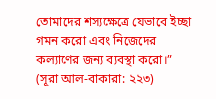তোমাদের শস্যক্ষেত্রে যেভাবে ইচ্ছা গমন করো এবং নিজেদের কল্যাণের জন্য ব্যবস্থা করো।”
(সূরা আল-বাকারা: ২২৩)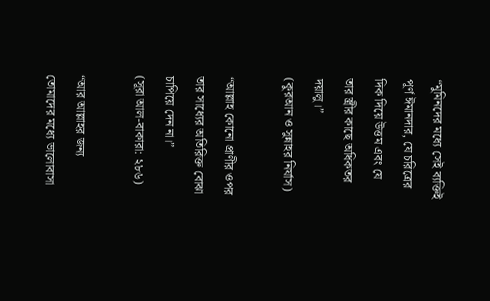“মুমিনদের মধ্যে সেই ব্যক্তিই পূর্ণ ঈমানদার, যে চরিত্রের দিক দিয়ে উত্তম এবং যে তার স্ত্রীর কাছে অধিকতর দয়ালু।”
(কুরআন ও সুন্নাহর নির্যাস)

“আল্লাহ কোনো প্রাণীর ওপর তার সাধ্যের অতিরিক্ত বোঝা চাপিয়ে দেন না।”
(সূরা আল-বাকারা: ২৮৬)

“আর আল্লাহর জন্য তোমাদের মধ্যে ভালোবাসা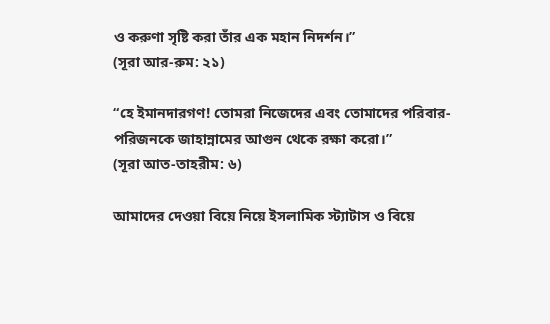ও করুণা সৃষ্টি করা তাঁর এক মহান নিদর্শন।”
(সূরা আর-রুম: ২১)

“হে ইমানদারগণ! তোমরা নিজেদের এবং তোমাদের পরিবার-পরিজনকে জাহান্নামের আগুন থেকে রক্ষা করো।”
(সূরা আত-তাহরীম: ৬)

আমাদের দেওয়া বিয়ে নিয়ে ইসলামিক স্ট্যাটাস ও বিয়ে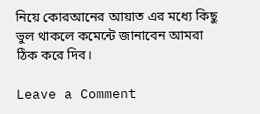নিয়ে কোরআনের আয়াত এর মধ্যে কিছু ভুল থাকলে কমেন্টে জানাবেন আমরা ঠিক করে দিব।

Leave a Comment